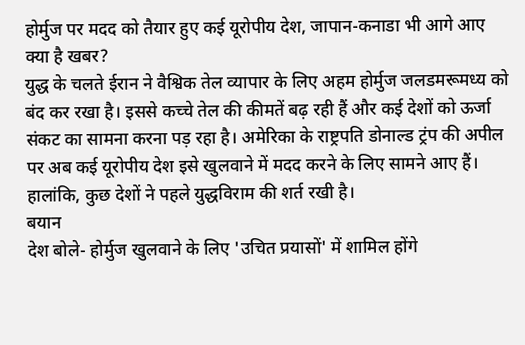होर्मुज पर मदद को तैयार हुए कई यूरोपीय देश, जापान-कनाडा भी आगे आए
क्या है खबर?
युद्ध के चलते ईरान ने वैश्विक तेल व्यापार के लिए अहम होर्मुज जलडमरूमध्य को बंद कर रखा है। इससे कच्चे तेल की कीमतें बढ़ रही हैं और कई देशों को ऊर्जा संकट का सामना करना पड़ रहा है। अमेरिका के राष्ट्रपति डोनाल्ड ट्रंप की अपील पर अब कई यूरोपीय देश इसे खुलवाने में मदद करने के लिए सामने आए हैं। हालांकि, कुछ देशों ने पहले युद्धविराम की शर्त रखी है।
बयान
देश बोले- होर्मुज खुलवाने के लिए 'उचित प्रयासों' में शामिल होंगे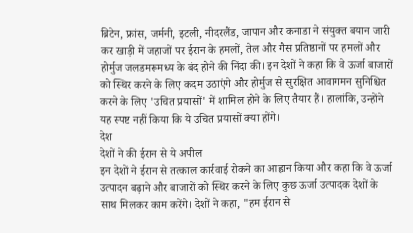ब्रिटेन, फ्रांस, जर्मनी, इटली, नीदरलैंड, जापान और कनाडा ने संयुक्त बयान जारी कर खाड़ी में जहाजों पर ईरान के हमलों, तेल और गैस प्रतिष्ठानों पर हमलों और होर्मुज जलडमरूमध्य के बंद होने की निंदा की। इन देशों ने कहा कि वे ऊर्जा बाजारों को स्थिर करने के लिए कदम उठाएंगे और होर्मुज से सुरक्षित आवागमन सुनिश्चित करने के लिए 'उचित प्रयासों' में शामिल होने के लिए तैयार हैं। हालांकि, उन्होंने यह स्पष्ट नहीं किया कि ये उचित प्रयासों क्या होंगे।
देश
देशों ने की ईरान से ये अपील
इन देशों ने ईरान से तत्काल कार्रवाई रोकने का आह्वान किया और कहा कि वे ऊर्जा उत्पादन बढ़ाने और बाजारों को स्थिर करने के लिए कुछ ऊर्जा उत्पादक देशों के साथ मिलकर काम करेंगे। देशों ने कहा, "हम ईरान से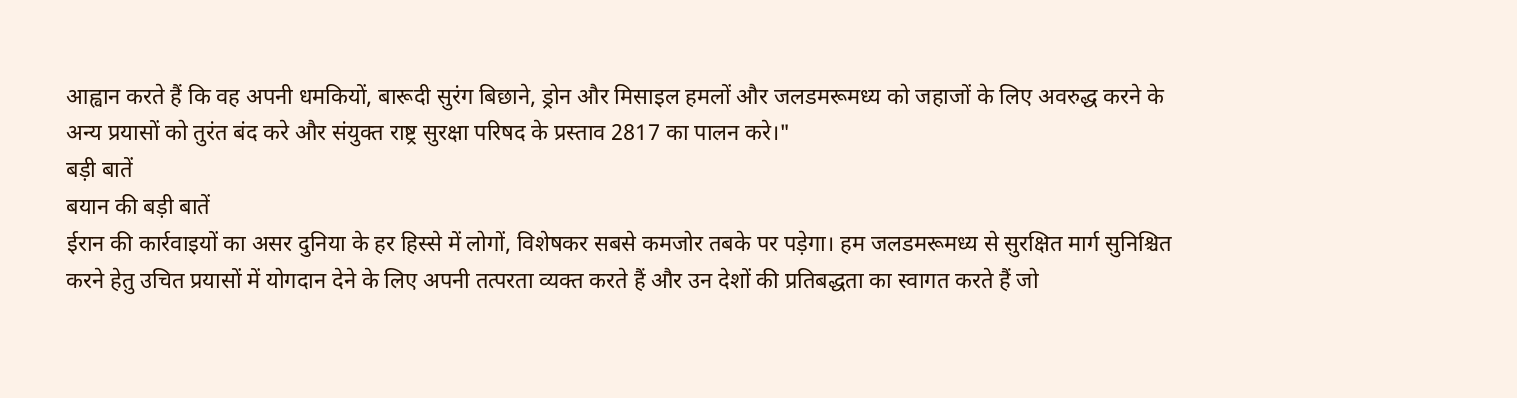आह्वान करते हैं कि वह अपनी धमकियों, बारूदी सुरंग बिछाने, ड्रोन और मिसाइल हमलों और जलडमरूमध्य को जहाजों के लिए अवरुद्ध करने के अन्य प्रयासों को तुरंत बंद करे और संयुक्त राष्ट्र सुरक्षा परिषद के प्रस्ताव 2817 का पालन करे।"
बड़ी बातें
बयान की बड़ी बातें
ईरान की कार्रवाइयों का असर दुनिया के हर हिस्से में लोगों, विशेषकर सबसे कमजोर तबके पर पड़ेगा। हम जलडमरूमध्य से सुरक्षित मार्ग सुनिश्चित करने हेतु उचित प्रयासों में योगदान देने के लिए अपनी तत्परता व्यक्त करते हैं और उन देशों की प्रतिबद्धता का स्वागत करते हैं जो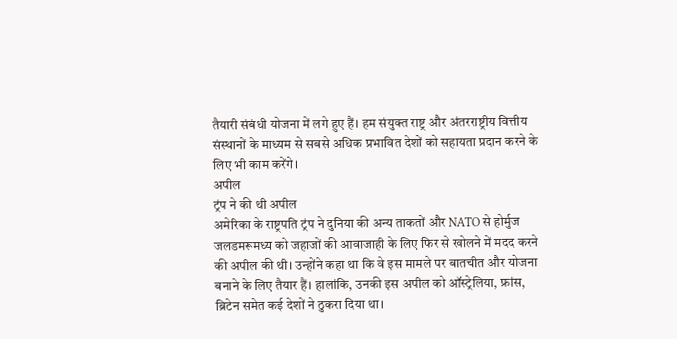तैयारी संबंधी योजना में लगे हुए हैं। हम संयुक्त राष्ट्र और अंतरराष्ट्रीय वित्तीय संस्थानों के माध्यम से सबसे अधिक प्रभावित देशों को सहायता प्रदान करने के लिए भी काम करेंगे।
अपील
ट्रंप ने की थी अपील
अमेरिका के राष्ट्रपति ट्रंप ने दुनिया की अन्य ताकतों और NATO से होर्मुज जलडमरूमध्य को जहाजों की आवाजाही के लिए फिर से खोलने में मदद करने की अपील की थी। उन्होंने कहा था कि वे इस मामले पर बातचीत और योजना बनाने के लिए तैयार हैं। हालांकि, उनकी इस अपील को ऑस्ट्रेलिया, फ्रांस, ब्रिटेन समेत कई देशों ने ठुकरा दिया था।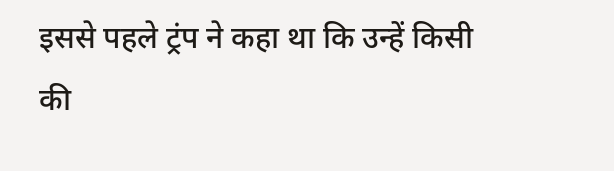इससे पहले ट्रंप ने कहा था कि उन्हें किसी की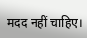मदद नहीं चाहिए।